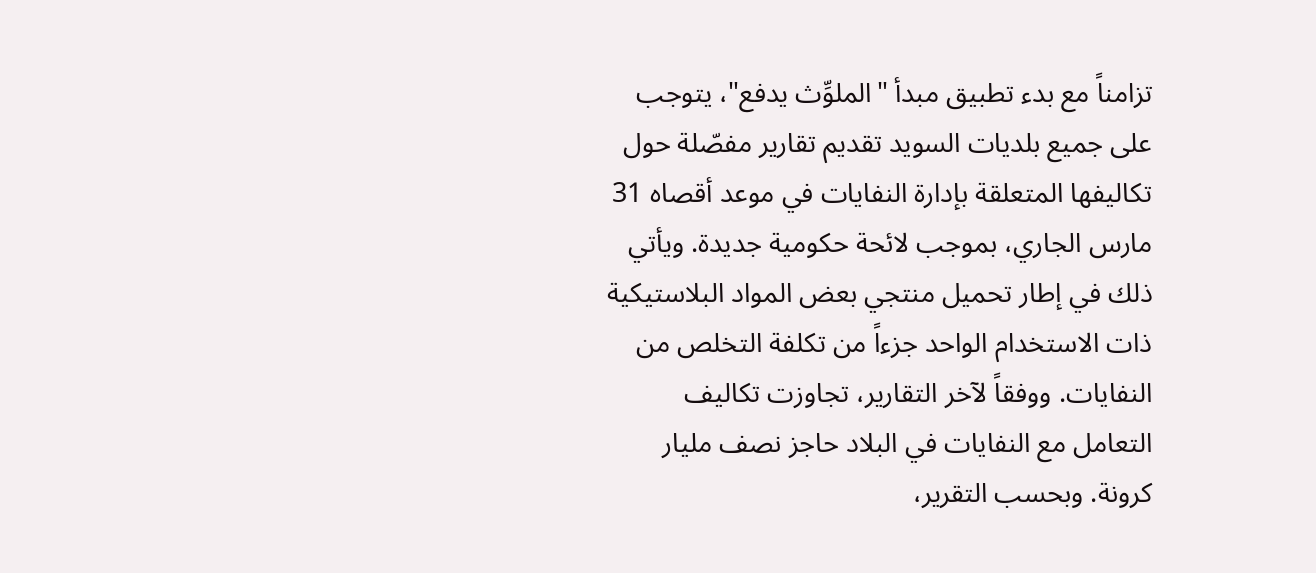تزامناً مع بدء تطبيق مبدأ "الملوِّث يدفع"، يتوجب على جميع بلديات السويد تقديم تقارير مفصّلة حول تكاليفها المتعلقة بإدارة النفايات في موعد أقصاه 31 مارس الجاري، بموجب لائحة حكومية جديدة. ويأتي ذلك في إطار تحميل منتجي بعض المواد البلاستيكية ذات الاستخدام الواحد جزءاً من تكلفة التخلص من النفايات. ووفقاً لآخر التقارير، تجاوزت تكاليف التعامل مع النفايات في البلاد حاجز نصف مليار كرونة. وبحسب التقرير،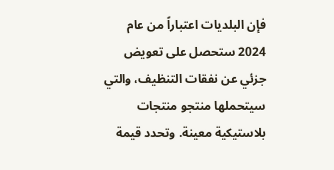فإن البلديات اعتباراً من عام 2024 ستحصل على تعويض جزئي عن نفقات التنظيف، والتي سيتحملها منتجو منتجات بلاستيكية معينة. وتحدد قيمة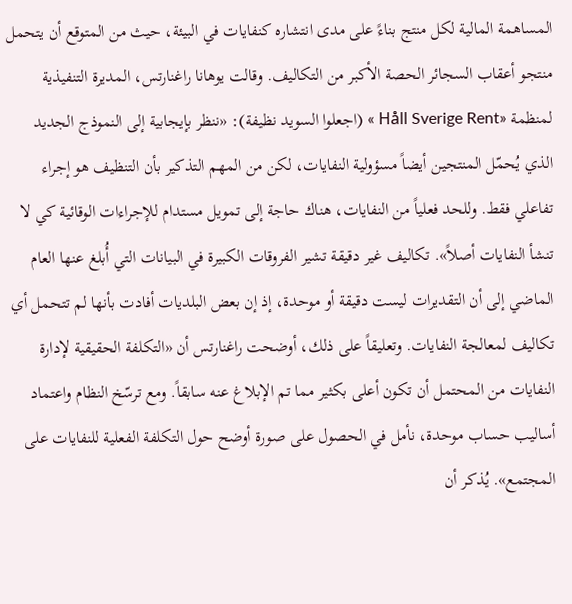المساهمة المالية لكل منتج بناءً على مدى انتشاره كنفايات في البيئة، حيث من المتوقع أن يتحمل منتجو أعقاب السجائر الحصة الأكبر من التكاليف. وقالت يوهانا راغنارتس، المديرة التنفيذية لمنظمة «Håll Sverige Rent » (اجعلوا السويد نظيفة): «ننظر بإيجابية إلى النموذج الجديد الذي يُحمّل المنتجين أيضاً مسؤولية النفايات، لكن من المهم التذكير بأن التنظيف هو إجراء تفاعلي فقط. وللحد فعلياً من النفايات، هناك حاجة إلى تمويل مستدام للإجراءات الوقائية كي لا تنشأ النفايات أصلاً». تكاليف غير دقيقة تشير الفروقات الكبيرة في البيانات التي أُبلغ عنها العام الماضي إلى أن التقديرات ليست دقيقة أو موحدة، إذ إن بعض البلديات أفادت بأنها لم تتحمل أي تكاليف لمعالجة النفايات. وتعليقاً على ذلك، أوضحت راغنارتس أن «التكلفة الحقيقية لإدارة النفايات من المحتمل أن تكون أعلى بكثير مما تم الإبلاغ عنه سابقاً. ومع ترسّخ النظام واعتماد أساليب حساب موحدة، نأمل في الحصول على صورة أوضح حول التكلفة الفعلية للنفايات على المجتمع». يُذكر أن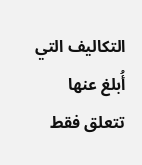التكاليف التي أُبلغ عنها تتعلق فقط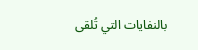بالنفايات التي تُلقى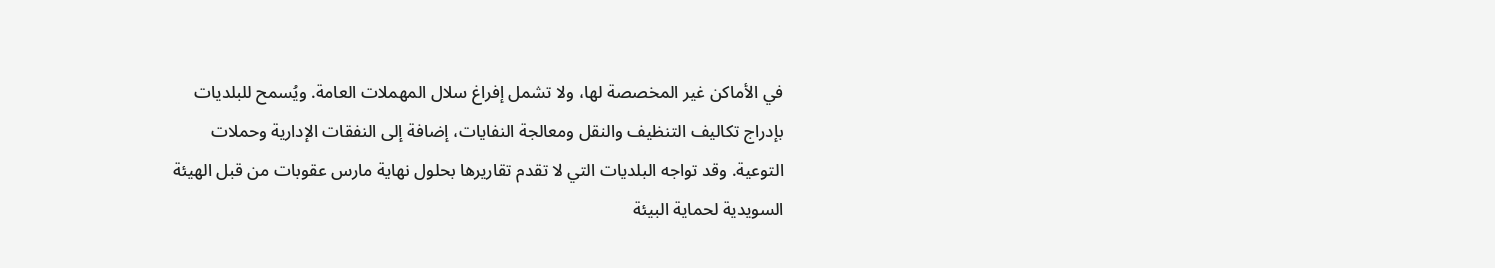في الأماكن غير المخصصة لها، ولا تشمل إفراغ سلال المهملات العامة. ويُسمح للبلديات بإدراج تكاليف التنظيف والنقل ومعالجة النفايات، إضافة إلى النفقات الإدارية وحملات التوعية. وقد تواجه البلديات التي لا تقدم تقاريرها بحلول نهاية مارس عقوبات من قبل الهيئة السويدية لحماية البيئة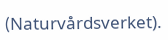(Naturvårdsverket).